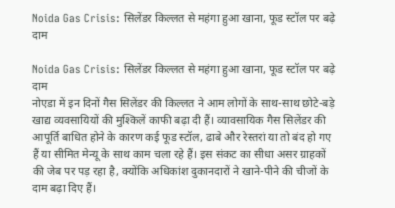Noida Gas Crisis: सिलेंडर किल्लत से महंगा हुआ खाना, फूड स्टॉल पर बढ़े दाम

Noida Gas Crisis: सिलेंडर किल्लत से महंगा हुआ खाना, फूड स्टॉल पर बढ़े दाम
नोएडा में इन दिनों गैस सिलेंडर की किल्लत ने आम लोगों के साथ-साथ छोटे-बड़े खाद्य व्यवसायियों की मुश्किलें काफी बढ़ा दी हैं। व्यावसायिक गैस सिलेंडर की आपूर्ति बाधित होने के कारण कई फूड स्टॉल, ढाबे और रेस्तरां या तो बंद हो गए हैं या सीमित मेन्यू के साथ काम चला रहे हैं। इस संकट का सीधा असर ग्राहकों की जेब पर पड़ रहा है, क्योंकि अधिकांश दुकानदारों ने खाने-पीने की चीजों के दाम बढ़ा दिए हैं।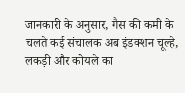जानकारी के अनुसार, गैस की कमी के चलते कई संचालक अब इंडक्शन चूल्हे, लकड़ी और कोयले का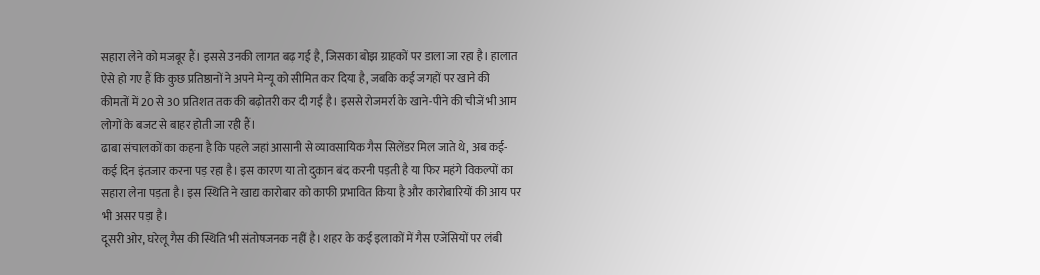सहारा लेने को मजबूर हैं। इससे उनकी लागत बढ़ गई है, जिसका बोझ ग्राहकों पर डाला जा रहा है। हालात ऐसे हो गए हैं कि कुछ प्रतिष्ठानों ने अपने मेन्यू को सीमित कर दिया है, जबकि कई जगहों पर खाने की कीमतों में 20 से 30 प्रतिशत तक की बढ़ोतरी कर दी गई है। इससे रोजमर्रा के खाने-पीने की चीजें भी आम लोगों के बजट से बाहर होती जा रही हैं।
ढाबा संचालकों का कहना है कि पहले जहां आसानी से व्यावसायिक गैस सिलेंडर मिल जाते थे, अब कई-कई दिन इंतजार करना पड़ रहा है। इस कारण या तो दुकान बंद करनी पड़ती है या फिर महंगे विकल्पों का सहारा लेना पड़ता है। इस स्थिति ने खाद्य कारोबार को काफी प्रभावित किया है और कारोबारियों की आय पर भी असर पड़ा है।
दूसरी ओर, घरेलू गैस की स्थिति भी संतोषजनक नहीं है। शहर के कई इलाकों में गैस एजेंसियों पर लंबी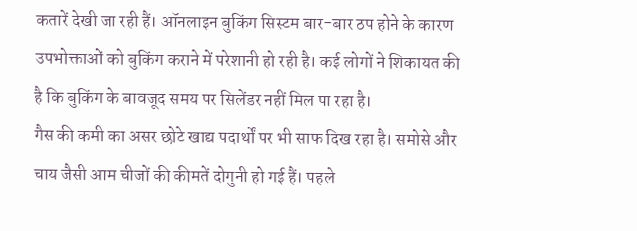कतारें देखी जा रही हैं। ऑनलाइन बुकिंग सिस्टम बार-बार ठप होने के कारण उपभोक्ताओं को बुकिंग कराने में परेशानी हो रही है। कई लोगों ने शिकायत की है कि बुकिंग के बावजूद समय पर सिलेंडर नहीं मिल पा रहा है।
गैस की कमी का असर छोटे खाद्य पदार्थों पर भी साफ दिख रहा है। समोसे और चाय जैसी आम चीजों की कीमतें दोगुनी हो गई हैं। पहले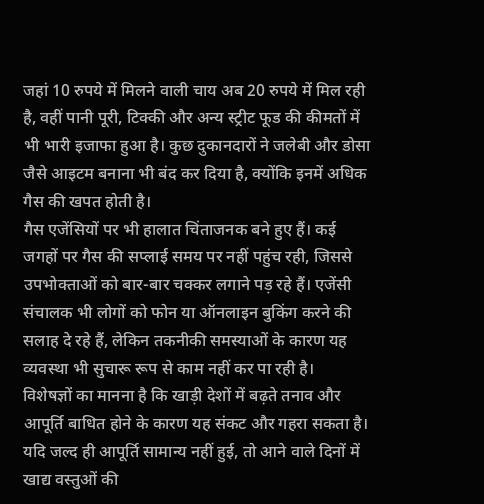जहां 10 रुपये में मिलने वाली चाय अब 20 रुपये में मिल रही है, वहीं पानी पूरी, टिक्की और अन्य स्ट्रीट फूड की कीमतों में भी भारी इजाफा हुआ है। कुछ दुकानदारों ने जलेबी और डोसा जैसे आइटम बनाना भी बंद कर दिया है, क्योंकि इनमें अधिक गैस की खपत होती है।
गैस एजेंसियों पर भी हालात चिंताजनक बने हुए हैं। कई जगहों पर गैस की सप्लाई समय पर नहीं पहुंच रही, जिससे उपभोक्ताओं को बार-बार चक्कर लगाने पड़ रहे हैं। एजेंसी संचालक भी लोगों को फोन या ऑनलाइन बुकिंग करने की सलाह दे रहे हैं, लेकिन तकनीकी समस्याओं के कारण यह व्यवस्था भी सुचारू रूप से काम नहीं कर पा रही है।
विशेषज्ञों का मानना है कि खाड़ी देशों में बढ़ते तनाव और आपूर्ति बाधित होने के कारण यह संकट और गहरा सकता है। यदि जल्द ही आपूर्ति सामान्य नहीं हुई, तो आने वाले दिनों में खाद्य वस्तुओं की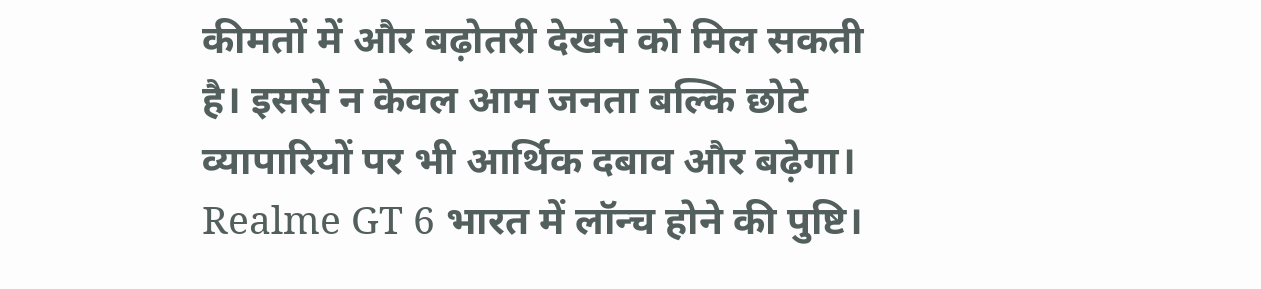कीमतों में और बढ़ोतरी देखने को मिल सकती है। इससे न केवल आम जनता बल्कि छोटे व्यापारियों पर भी आर्थिक दबाव और बढ़ेगा।
Realme GT 6 भारत में लॉन्च होने की पुष्टि।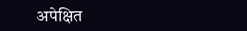अपेक्षित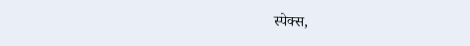स्पेक्स,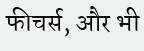फीचर्स, और भी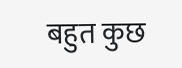बहुत कुछ